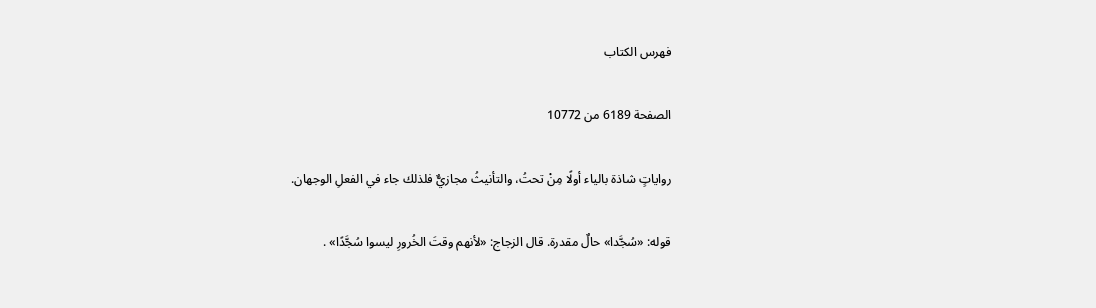فهرس الكتاب

الصفحة 6189 من 10772

رواياتٍ شاذة بالياء أولًا مِنْ تحتُ، والتأنيثُ مجازيٌّ فلذلك جاء في الفعلِ الوجهان.

قوله: «سُجَّدا» حالٌ مقدرة. قال الزجاج: «لأنهم وقتَ الخُرورِ ليسوا سُجَّدًا» .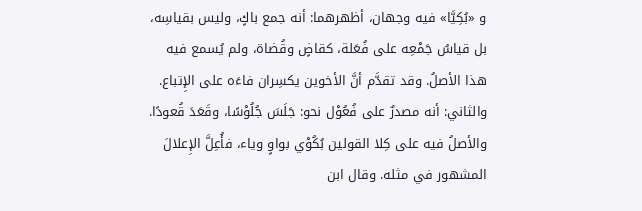و «بُكِيَّا» فيه وجهان، أظهرهما: أنه جمع باكٍ، وليس بقياسِه، بل قياسُ جَمْعِه على فُعَلة، كقاضٍ وقُضاة، ولم يُسمع فيه هذا الأصلُ. وقد تقدَّم أنَّ الأخوين يكسِران فاءَه على الإِتباع. والثاني: أنه مصدرٌ على فُعُوْل نحو: جَلَسَ جُلُوْسًا، وقَعَدَ قُعودًا. والأصلُ فيه على كِلا القولين بُكُوْي بواوٍ وياء، فأُعِلَّ الإِعلالَ المشهور في مثله. وقال ابن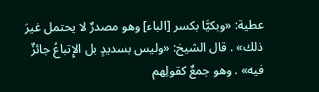عطية: «وبكيَّا بكسر [الباء] وهو مصدرٌ لا يحتمل غيرَ ذلك» . قال الشيخ: «وليس بسديدٍ بل الإِتباعُ جائزٌ فيه» . وهو جمعٌ كقولِهم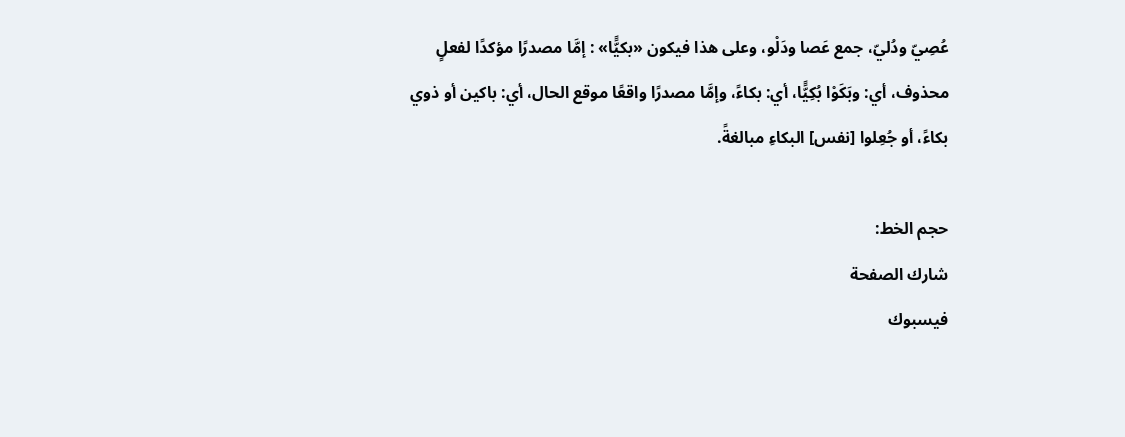عُصِيّ ودُليّ، جمع عَصا ودَلْو، وعلى هذا فيكون «بكيًَّا» : إمَّا مصدرًا مؤكدًا لفعلٍ محذوف، أي: وبَكَوْا بُكِيًَّا، أي: بكاءً، وإمَّا مصدرًا واقعًا موقع الحال، أي: باكين أو ذوي بكاءً، أو جُعِلوا [نفس] البكاءِ مبالغةً.

حجم الخط:
شارك الصفحة
فيسبوك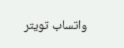واتساب تويتر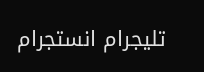تليجرام انستجرام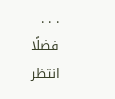. . .
فضلًا انتظر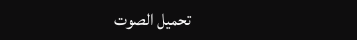تحميل الصوت